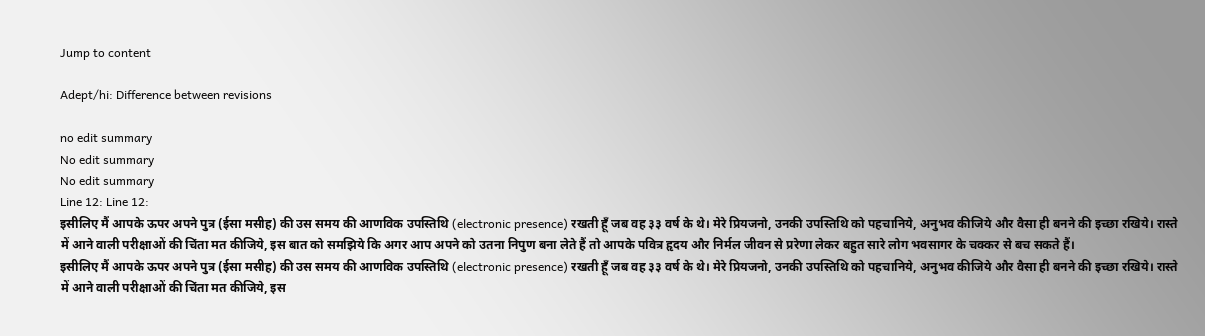Jump to content

Adept/hi: Difference between revisions

no edit summary
No edit summary
No edit summary
Line 12: Line 12:
इसीलिए मैं आपके ऊपर अपने पुत्र (ईसा मसीह) की उस समय की आणविक उपस्तिथि (electronic presence) रखती हूँ जब वह ३३ वर्ष के थे। मेरे प्रियजनो, उनकी उपस्तिथि को पहचानिये, अनुभव कीजिये और वैसा ही बनने की इच्छा रखिये। रास्ते में आने वाली परीक्षाओं की चिंता मत कीजिये, इस बात को समझिये कि अगर आप अपने को उतना निपुण बना लेते हैं तो आपके पवित्र हृदय और निर्मल जीवन से प्ररेणा लेकर बहुत सारे लोग भवसागर के चक्कर से बच सकते हैं।
इसीलिए मैं आपके ऊपर अपने पुत्र (ईसा मसीह) की उस समय की आणविक उपस्तिथि (electronic presence) रखती हूँ जब वह ३३ वर्ष के थे। मेरे प्रियजनो, उनकी उपस्तिथि को पहचानिये, अनुभव कीजिये और वैसा ही बनने की इच्छा रखिये। रास्ते में आने वाली परीक्षाओं की चिंता मत कीजिये, इस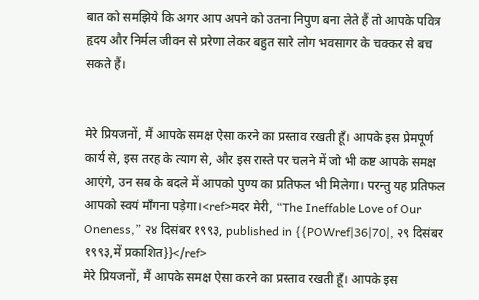बात को समझिये कि अगर आप अपने को उतना निपुण बना लेते हैं तो आपके पवित्र हृदय और निर्मल जीवन से प्ररेणा लेकर बहुत सारे लोग भवसागर के चक्कर से बच सकते हैं।


मेरे प्रियजनों, मैं आपके समक्ष ऐसा करने का प्रस्ताव रखती हूँ। आपके इस प्रेमपूर्ण कार्य से, इस तरह के त्याग से, और इस रास्ते पर चलने में जो भी कष्ट आपके समक्ष आएंगे, उन सब के बदले में आपको पुण्य का प्रतिफल भी मिलेगा। परन्तु यह प्रतिफल आपको स्वयं माँगना पड़ेगा।<ref>मदर मेरी, “The Ineffable Love of Our Oneness,” २४ दिसंबर १९९३, published in {{POWref|36|70|, २९ दिसंबर १९९३,में प्रकाशित}}</ref>
मेरे प्रियजनों, मैं आपके समक्ष ऐसा करने का प्रस्ताव रखती हूँ। आपके इस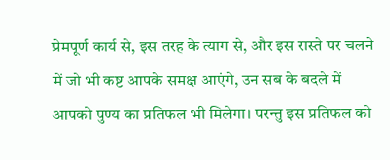प्रेमपूर्ण कार्य से, इस तरह के त्याग से, और इस रास्ते पर चलने में जो भी कष्ट आपके समक्ष आएंगे, उन सब के बदले में आपको पुण्य का प्रतिफल भी मिलेगा। परन्तु इस प्रतिफल को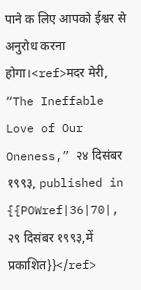पाने क लिए आपको ईश्वर से अनुरोध करना होगा।<ref>मदर मेरी, “The Ineffable Love of Our Oneness,” २४ दिसंबर १९९३, published in {{POWref|36|70|, २९ दिसंबर १९९३,में प्रकाशित}}</ref>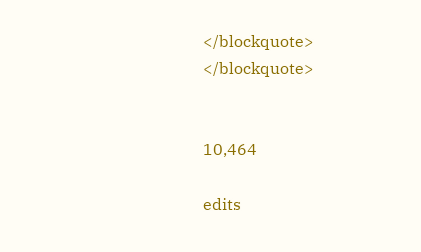</blockquote>
</blockquote>


10,464

edits